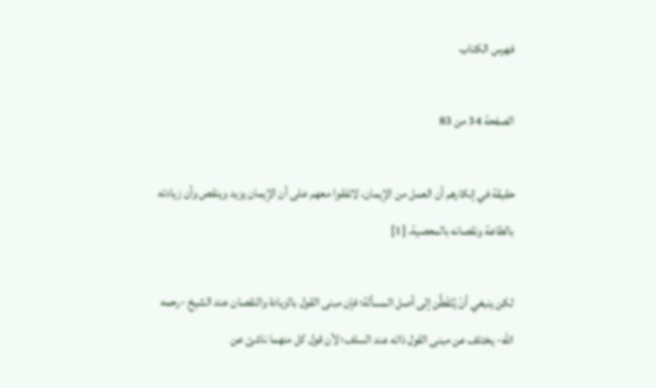فهرس الكتاب

الصفحة 34 من 83

حقيقة في إنكارهم أن العمل من الإيمان، لاتفقوا معهم على أن الإيمان يزيد وينقص وأن زيادته بالطاعة ونقصانه بالمعصية. [1]

لكن ينبغي أنْ يُتَفَطَّن إلى أصل المسألة؛ فإن مبنى القول بالزيادة والنقصان عند الشيخ -رحمه الله- يختلف عن مبنى القول ذاته عند السلف؛ لأن قول كل منهما ناشئ عن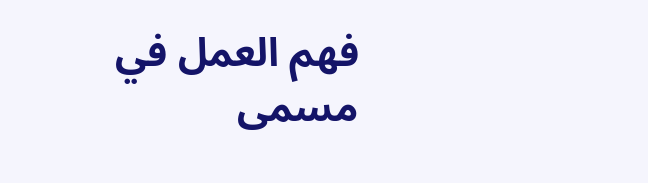فهم العمل في مسمى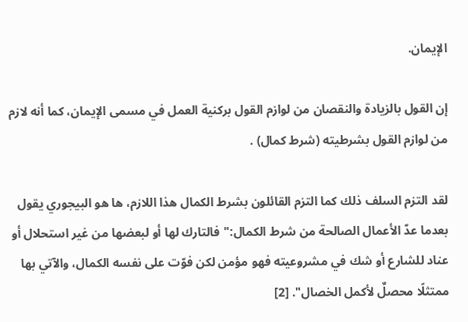الإيمان.

إن القول بالزيادة والنقصان من لوازم القول بركنية العمل في مسمى الإيمان، كما أنه لازم من لوازم القول بشرطيته (شرط كمال) .

لقد التزم السلف ذلك كما التزم القائلون بشرط الكمال هذا اللازم، ها هو البيجوري يقول بعدما عدّ الأعمال الصالحة من شرط الكمال:"فالتارك لها أو لبعضها من غير استحلال أو عناد للشارع أو شك في مشروعيته فهو مؤمن لكن فوّت على نفسه الكمال، والآتي بها ممتثلًا محصلٌ لأكمل الخصال". [2]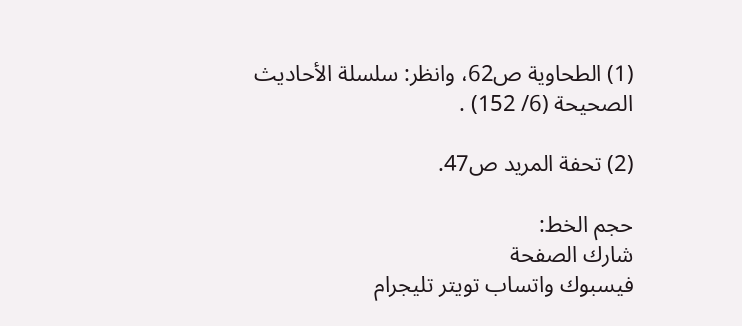(1) الطحاوية ص62، وانظر: سلسلة الأحاديث الصحيحة (6/ 152) .

(2) تحفة المريد ص47.

حجم الخط:
شارك الصفحة
فيسبوك واتساب تويتر تليجرام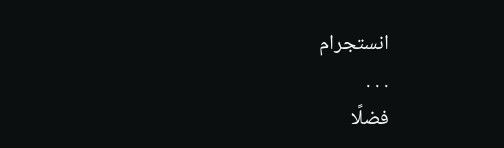انستجرام
. . .
فضلًا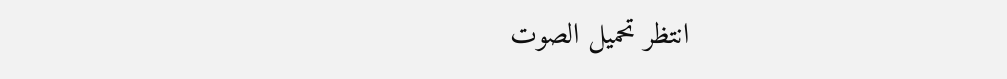انتظر تحميل الصوت